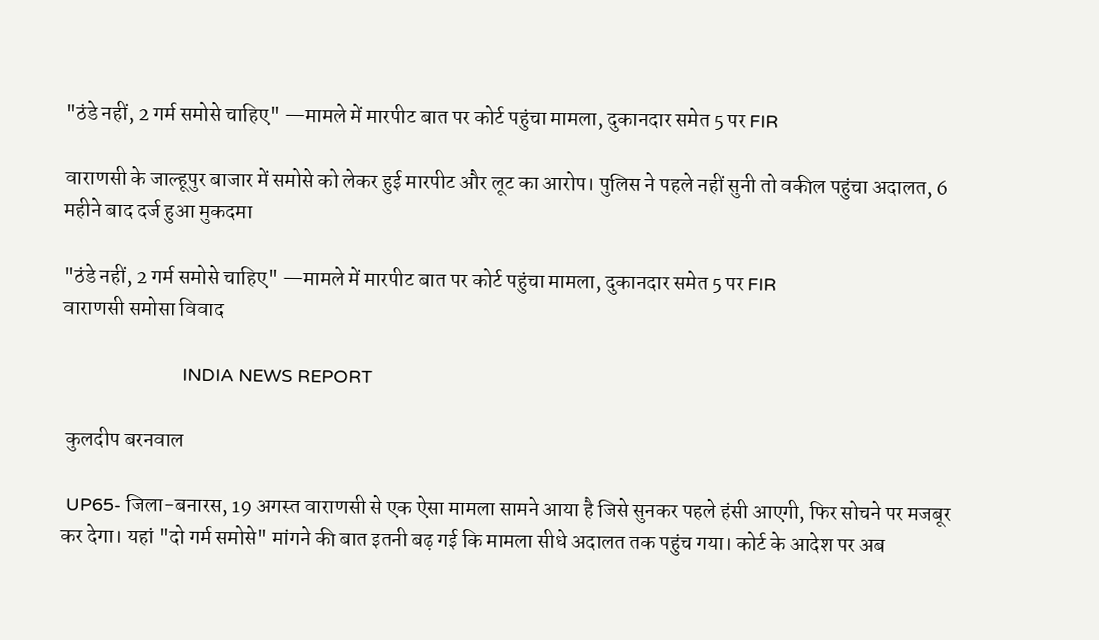"ठंडे नहीं, 2 गर्म समोसे चाहिए" —मामले में मारपीट बात पर कोर्ट पहुंचा मामला, दुकानदार समेत 5 पर FIR

वाराणसी के जाल्हूपुर बाजार में समोसे को लेकर हुई मारपीट और लूट का आरोप। पुलिस ने पहले नहीं सुनी तो वकील पहुंचा अदालत, 6 महीने बाद दर्ज हुआ मुकदमा

"ठंडे नहीं, 2 गर्म समोसे चाहिए" —मामले में मारपीट बात पर कोर्ट पहुंचा मामला, दुकानदार समेत 5 पर FIR
वाराणसी समोसा विवाद

                        INDIA NEWS REPORT

 कुलदीप बरनवाल

 UP65- जिला-बनारस, 19 अगस्त वाराणसी से एक ऐसा मामला सामने आया है जिसे सुनकर पहले हंसी आएगी, फिर सोचने पर मजबूर कर देगा। यहां "दो गर्म समोसे" मांगने की बात इतनी बढ़ गई कि मामला सीधे अदालत तक पहुंच गया। कोर्ट के आदेश पर अब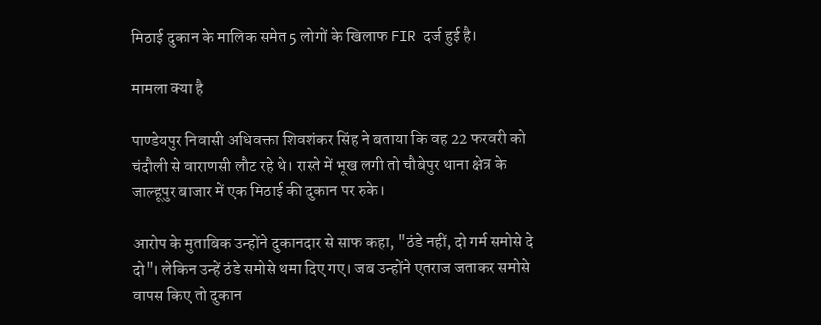मिठाई दुकान के मालिक समेत 5 लोगों के खिलाफ FIR दर्ज हुई है।

मामला क्या है

पाण्डेयपुर निवासी अधिवक्ता शिवशंकर सिंह ने बताया कि वह 22 फरवरी को चंदौली से वाराणसी लौट रहे थे। रास्ते में भूख लगी तो चौबेपुर थाना क्षेत्र के जाल्हूपुर बाजार में एक मिठाई की दुकान पर रुके।

आरोप के मुताबिक उन्होंने दुकानदार से साफ कहा, "ठंडे नहीं, दो गर्म समोसे दे दो"। लेकिन उन्हें ठंडे समोसे थमा दिए गए। जब उन्होंने एतराज जताकर समोसे वापस किए तो दुकान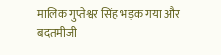मालिक गुप्तेश्वर सिंह भड़क गया और बदतमीजी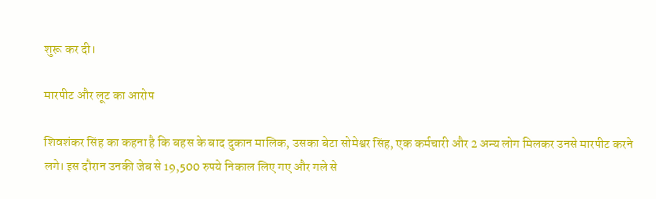शुरू कर दी।

मारपीट और लूट का आरोप

शिवशंकर सिंह का कहना है कि बहस के बाद दुकान मालिक, उसका बेटा सोमेश्वर सिंह, एक कर्मचारी और 2 अन्य लोग मिलकर उनसे मारपीट करने लगे। इस दौरान उनकी जेब से 19,500 रुपये निकाल लिए गए और गले से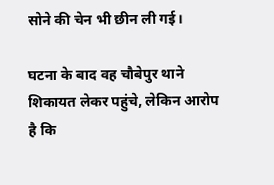सोने की चेन भी छीन ली गई।

घटना के बाद वह चौबेपुर थाने शिकायत लेकर पहुंचे, लेकिन आरोप है कि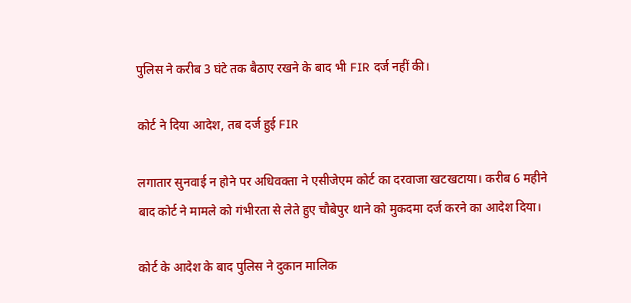पुलिस ने करीब 3 घंटे तक बैठाए रखने के बाद भी FIR दर्ज नहीं की।

कोर्ट ने दिया आदेश, तब दर्ज हुई FIR

लगातार सुनवाई न होने पर अधिवक्ता ने एसीजेएम कोर्ट का दरवाजा खटखटाया। करीब 6 महीने बाद कोर्ट ने मामले को गंभीरता से लेते हुए चौबेपुर थाने को मुकदमा दर्ज करने का आदेश दिया।

कोर्ट के आदेश के बाद पुलिस ने दुकान मालिक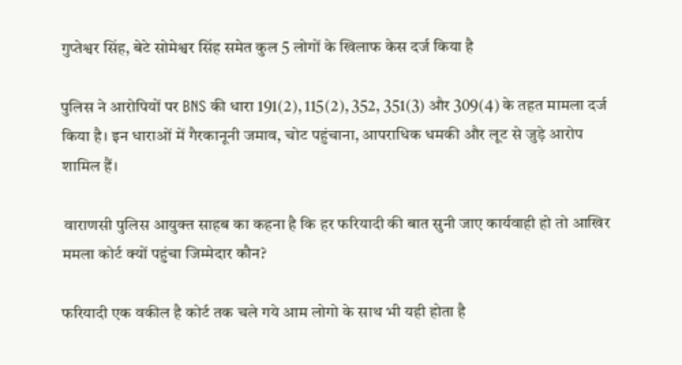गुप्तेश्वर सिंह, बेटे सोमेश्वर सिंह समेत कुल 5 लोगों के खिलाफ केस दर्ज किया है

पुलिस ने आरोपियों पर BNS की धारा 191(2), 115(2), 352, 351(3) और 309(4) के तहत मामला दर्ज किया है। इन धाराओं में गैरकानूनी जमाव, चोट पहुंचाना, आपराधिक धमकी और लूट से जुड़े आरोप शामिल हैं।

 वाराणसी पुलिस आयुक्त साहब का कहना है कि हर फरियादी की बात सुनी जाए कार्यवाही हो तो आखिर ममला कोर्ट क्यों पहुंचा जिम्मेदार कौन?

फरियादी एक वकील है कोर्ट तक चले गये आम लोगो के साथ भी यही होता है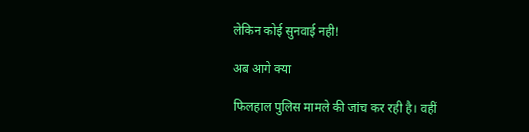लेकिन कोई सुनवाई नही!

अब आगे क्या

फिलहाल पुलिस मामले की जांच कर रही है। वहीं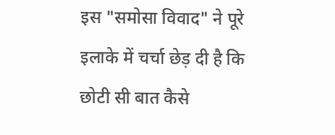इस "समोसा विवाद" ने पूरे इलाके में चर्चा छेड़ दी है कि छोटी सी बात कैसे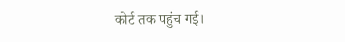कोर्ट तक पहुंच गई।